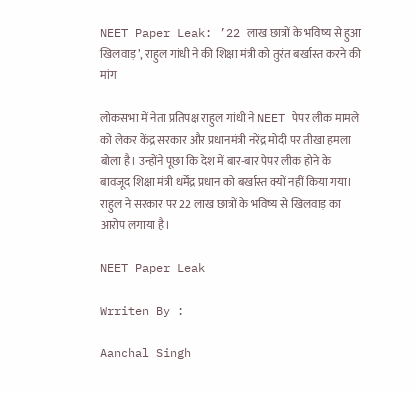NEET Paper Leak: ’22 लाख छात्रों के भविष्य से हुआ खिलवाड़’, राहुल गांधी ने की शिक्षा मंत्री को तुरंत बर्खास्त करने की मांग

लोकसभा में नेता प्रतिपक्ष राहुल गांधी ने NEET पेपर लीक मामले को लेकर केंद्र सरकार और प्रधानमंत्री नरेंद्र मोदी पर तीखा हमला बोला है। उन्होंने पूछा कि देश में बार-बार पेपर लीक होने के बावजूद शिक्षा मंत्री धर्मेंद्र प्रधान को बर्खास्त क्यों नहीं किया गया। राहुल ने सरकार पर 22 लाख छात्रों के भविष्य से खिलवाड़ का आरोप लगाया है।

NEET Paper Leak

Wrriten By :

Aanchal Singh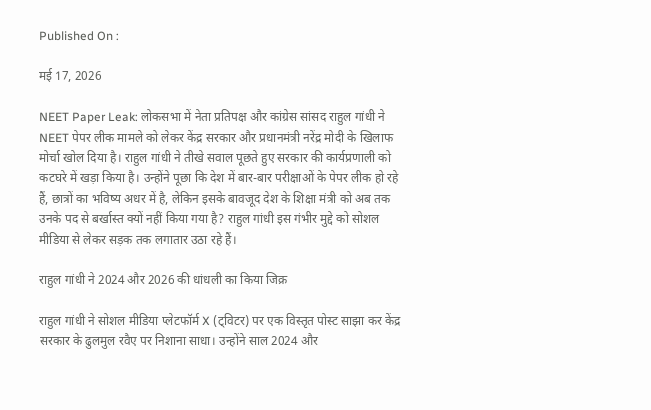Published On :

मई 17, 2026

NEET Paper Leak: लोकसभा में नेता प्रतिपक्ष और कांग्रेस सांसद राहुल गांधी ने NEET पेपर लीक मामले को लेकर केंद्र सरकार और प्रधानमंत्री नरेंद्र मोदी के खिलाफ मोर्चा खोल दिया है। राहुल गांधी ने तीखे सवाल पूछते हुए सरकार की कार्यप्रणाली को कटघरे में खड़ा किया है। उन्होंने पूछा कि देश में बार-बार परीक्षाओं के पेपर लीक हो रहे हैं, छात्रों का भविष्य अधर में है, लेकिन इसके बावजूद देश के शिक्षा मंत्री को अब तक उनके पद से बर्खास्त क्यों नहीं किया गया है? राहुल गांधी इस गंभीर मुद्दे को सोशल मीडिया से लेकर सड़क तक लगातार उठा रहे हैं।

राहुल गांधी ने 2024 और 2026 की धांधली का किया जिक्र

राहुल गांधी ने सोशल मीडिया प्लेटफॉर्म X (ट्विटर) पर एक विस्तृत पोस्ट साझा कर केंद्र सरकार के ढुलमुल रवैए पर निशाना साधा। उन्होंने साल 2024 और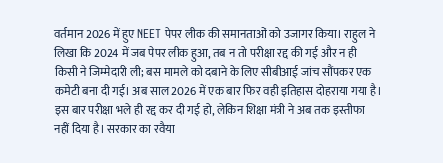वर्तमान 2026 में हुए NEET पेपर लीक की समानताओं को उजागर किया। राहुल ने लिखा कि 2024 में जब पेपर लीक हुआ, तब न तो परीक्षा रद्द की गई और न ही किसी ने जिम्मेदारी ली; बस मामले को दबाने के लिए सीबीआई जांच सौंपकर एक कमेटी बना दी गई। अब साल 2026 में एक बार फिर वही इतिहास दोहराया गया है। इस बार परीक्षा भले ही रद्द कर दी गई हो, लेकिन शिक्षा मंत्री ने अब तक इस्तीफा नहीं दिया है। सरकार का रवैया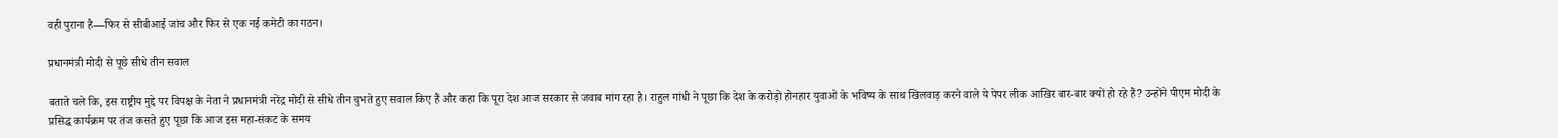वही पुराना है—फिर से सीबीआई जांच और फिर से एक नई कमेटी का गठन।

प्रधानमंत्री मोदी से पूछे सीधे तीन सवाल

बताते चले कि, इस राष्ट्रीय मुद्दे पर विपक्ष के नेता ने प्रधानमंत्री नरेंद्र मोदी से सीधे तीन चुभते हुए सवाल किए हैं और कहा कि पूरा देश आज सरकार से जवाब मांग रहा है। राहुल गांधी ने पूछा कि देश के करोड़ों होनहार युवाओं के भविष्य के साथ खिलवाड़ करने वाले ये पेपर लीक आखिर बार-बार क्यों हो रहे हैं? उन्होंने पीएम मोदी के प्रसिद्ध कार्यक्रम पर तंज कसते हुए पूछा कि आज इस महा-संकट के समय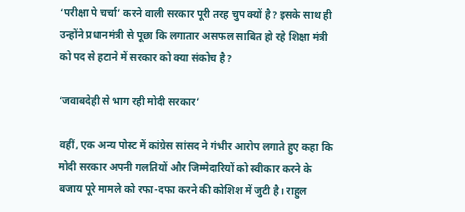‘परीक्षा पे चर्चा’ करने वाली सरकार पूरी तरह चुप क्यों है? इसके साथ ही उन्होंने प्रधानमंत्री से पूछा कि लगातार असफल साबित हो रहे शिक्षा मंत्री को पद से हटाने में सरकार को क्या संकोच है?

‘जवाबदेही से भाग रही मोदी सरकार’

वहीं, एक अन्य पोस्ट में कांग्रेस सांसद ने गंभीर आरोप लगाते हुए कहा कि मोदी सरकार अपनी गलतियों और जिम्मेदारियों को स्वीकार करने के बजाय पूरे मामले को रफा-दफा करने की कोशिश में जुटी है। राहुल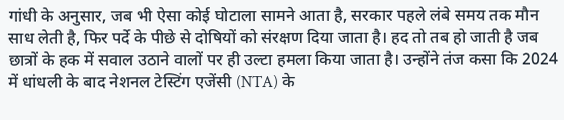गांधी के अनुसार, जब भी ऐसा कोई घोटाला सामने आता है, सरकार पहले लंबे समय तक मौन साध लेती है, फिर पर्दे के पीछे से दोषियों को संरक्षण दिया जाता है। हद तो तब हो जाती है जब छात्रों के हक में सवाल उठाने वालों पर ही उल्टा हमला किया जाता है। उन्होंने तंज कसा कि 2024 में धांधली के बाद नेशनल टेस्टिंग एजेंसी (NTA) के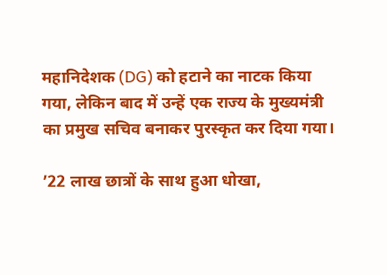महानिदेशक (DG) को हटाने का नाटक किया गया, लेकिन बाद में उन्हें एक राज्य के मुख्यमंत्री का प्रमुख सचिव बनाकर पुरस्कृत कर दिया गया।

’22 लाख छात्रों के साथ हुआ धोखा,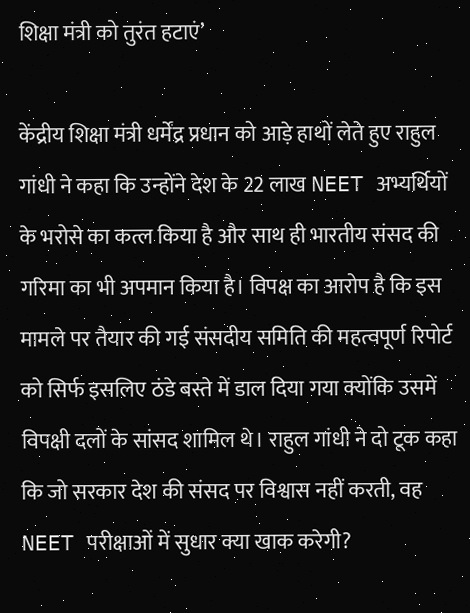शिक्षा मंत्री को तुरंत हटाएं’

केंद्रीय शिक्षा मंत्री धर्मेंद्र प्रधान को आड़े हाथों लेते हुए राहुल गांधी ने कहा कि उन्होंने देश के 22 लाख NEET अभ्यर्थियों के भरोसे का कत्ल किया है और साथ ही भारतीय संसद की गरिमा का भी अपमान किया है। विपक्ष का आरोप है कि इस मामले पर तैयार की गई संसदीय समिति की महत्वपूर्ण रिपोर्ट को सिर्फ इसलिए ठंडे बस्ते में डाल दिया गया क्योंकि उसमें विपक्षी दलों के सांसद शामिल थे। राहुल गांधी ने दो टूक कहा कि जो सरकार देश की संसद पर विश्वास नहीं करती, वह NEET परीक्षाओं में सुधार क्या खाक करेगी?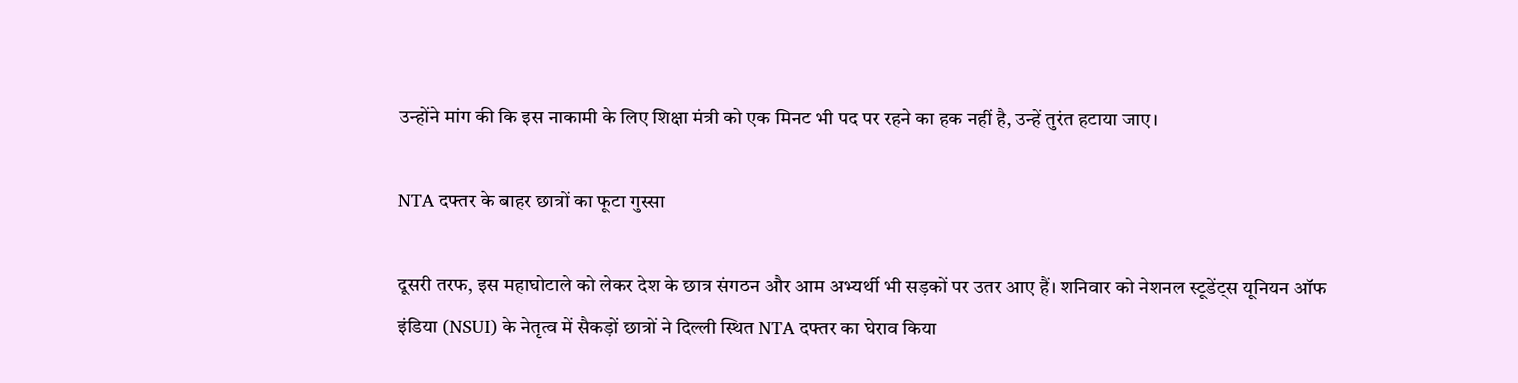उन्होंने मांग की कि इस नाकामी के लिए शिक्षा मंत्री को एक मिनट भी पद पर रहने का हक नहीं है, उन्हें तुरंत हटाया जाए।

NTA दफ्तर के बाहर छात्रों का फूटा गुस्सा

दूसरी तरफ, इस महाघोटाले को लेकर देश के छात्र संगठन और आम अभ्यर्थी भी सड़कों पर उतर आए हैं। शनिवार को नेशनल स्टूडेंट्स यूनियन ऑफ इंडिया (NSUI) के नेतृत्व में सैकड़ों छात्रों ने दिल्ली स्थित NTA दफ्तर का घेराव किया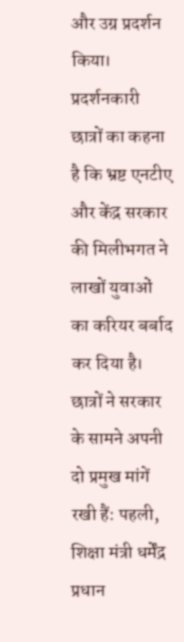और उग्र प्रदर्शन किया। प्रदर्शनकारी छात्रों का कहना है कि भ्रष्ट एनटीए और केंद्र सरकार की मिलीभगत ने लाखों युवाओं का करियर बर्बाद कर दिया है। छात्रों ने सरकार के सामने अपनी दो प्रमुख मांगें रखी हैं: पहली, शिक्षा मंत्री धर्मेंद्र प्रधान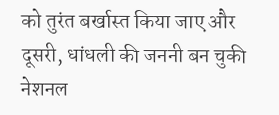को तुरंत बर्खास्त किया जाए और दूसरी, धांधली की जननी बन चुकी नेशनल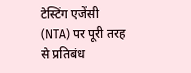टेस्टिंग एजेंसी (NTA) पर पूरी तरह से प्रतिबंध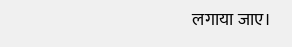लगाया जाए।